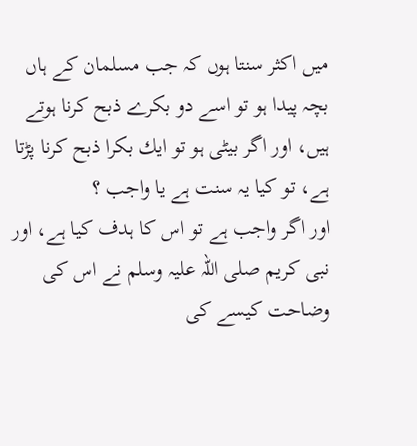ميں اكثر سنتا ہوں كہ جب مسلمان كے ہاں بچہ پيدا ہو تو اسے دو بكرے ذبح كرنا ہوتے ہيں، اور اگر بيٹى ہو تو ايك بكرا ذبح كرنا پڑتا ہے، تو كيا يہ سنت ہے يا واجب ؟
اور اگر واجب ہے تو اس كا ہدف كيا ہے، اور نبى كريم صلى اللہ عليہ وسلم نے اس كى وضاحت كيسے كى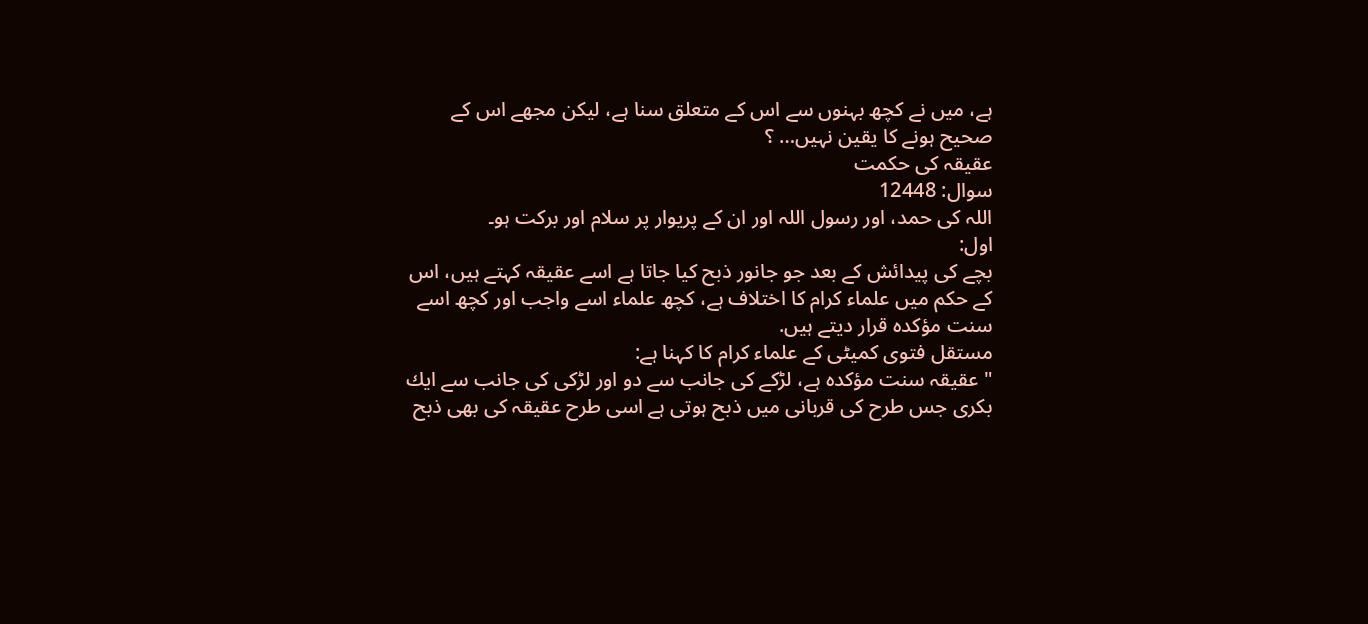ہے، ميں نے كچھ بہنوں سے اس كے متعلق سنا ہے، ليكن مجھے اس كے صحيح ہونے كا يقين نہيں… ؟
عقيقہ كى حكمت
سوال: 12448
اللہ کی حمد، اور رسول اللہ اور ان کے پریوار پر سلام اور برکت ہو۔
اول:
بچے كى پيدائش كے بعد جو جانور ذبح كيا جاتا ہے اسے عقيقہ كہتے ہيں، اس كے حكم ميں علماء كرام كا اختلاف ہے، كچھ علماء اسے واجب اور كچھ اسے سنت مؤكدہ قرار ديتے ہيں.
مستقل فتوى كميٹى كے علماء كرام كا كہنا ہے:
" عقيقہ سنت مؤكدہ ہے، لڑكے كى جانب سے دو اور لڑكى كى جانب سے ايك بكرى جس طرح كى قربانى ميں ذبح ہوتى ہے اسى طرح عقيقہ كى بھى ذبح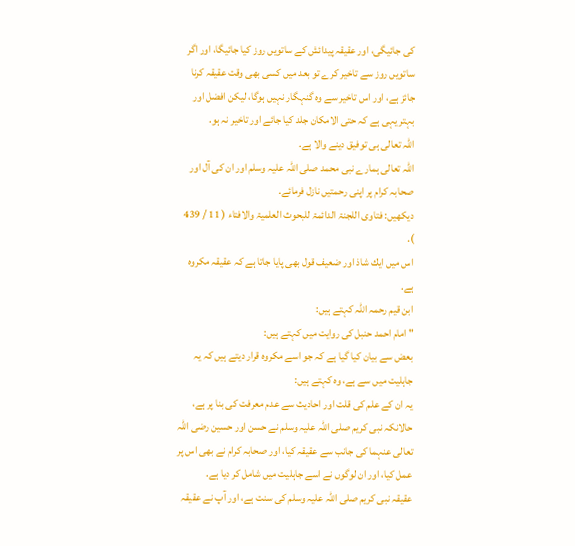كى جائيگى، اور عقيقہ پيدائش كے ساتويں روز كيا جائيگا، اور اگر ساتويں روز سے تاخير كرے تو بعد ميں كسى بھى وقت عقيقہ كرنا جائز ہے، اور اس تاخير سے وہ گنہگار نہيں ہوگا، ليكن افضل اور بہتر يہى ہے كہ حتى الامكان جلد كيا جائے اور تاخير نہ ہو.
اللہ تعالى ہى توفيق دينے والا ہے.
اللہ تعالى ہمارے نبى محمد صلى اللہ عليہ وسلم اور ان كى آل اور صحابہ كرام پر اپنى رحمتيں نازل فرمائے.
ديكھيں: فتاوى اللجنۃ الدائمۃ للبحوث العلميۃ والافتاء ( 11 / 439 ).
اس ميں ايك شاذ اور ضعيف قول بھى پايا جاتا ہے كہ عقيقہ مكروہ ہے.
ابن قيم رحمہ اللہ كہتے ہيں:
" امام احمد حنبل كى روايت ميں كہتے ہيں:
بعض سے بيان كيا گيا ہے كہ جو اسے مكروہ قرار ديتے ہيں كہ يہ جاہليت ميں سے ہے، وہ كہتے ہيں:
يہ ان كے علم كى قلت اور احاديث سے عدم معرفت كى بنا پر ہے، حالانكہ نبى كريم صلى اللہ عليہ وسلم نے حسن اور حسين رضى اللہ تعالى عنہما كى جانب سے عقيقہ كيا، اور صحابہ كرام نے بھى اس پر عمل كيا، اور ان لوگوں نے اسے جاہليت ميں شامل كر ديا ہے.
عقيقہ نبى كريم صلى اللہ عليہ وسلم كى سنت ہے، اور آپ نے عقيقہ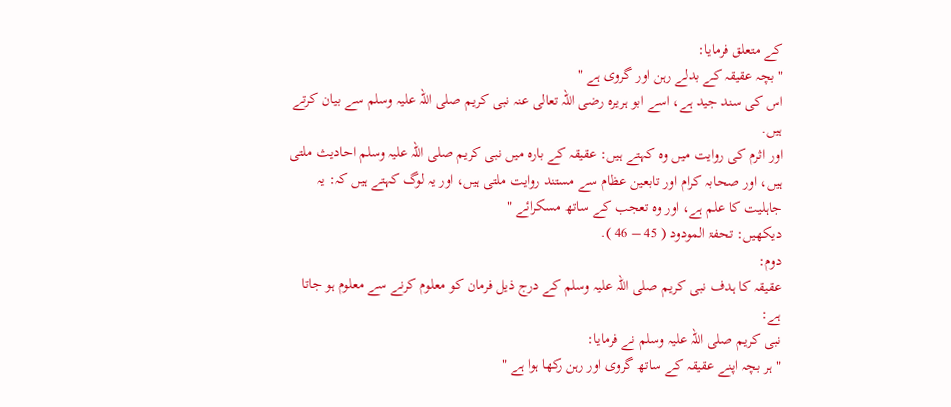كے متعلق فرمايا:
" بچہ عقيقہ كے بدلے رہن اور گروى ہے "
اس كى سند جيد ہے، اسے ابو ہريرہ رضى اللہ تعالى عنہ نبى كريم صلى اللہ عليہ وسلم سے بيان كرتے ہيں.
اور اثرم كى روايت ميں وہ كہتے ہيں: عقيقہ كے بارہ ميں نبى كريم صلى اللہ عليہ وسلم احاديث ملتى ہيں، اور صحابہ كرام اور تابعين عظام سے مستند روايت ملتى ہيں، اور يہ لوگ كہتے ہيں كہ: يہ جاہليت كا علم ہے، اور وہ تعجب كے ساتھ مسكرائے "
ديكھيں: تحفۃ المودود ( 45 – 46 ).
دوم:
عقيقہ كا ہدف نبى كريم صلى اللہ عليہ وسلم كے درج ذيل فرمان كو معلوم كرنے سے معلوم ہو جاتا ہے:
نبى كريم صلى اللہ عليہ وسلم نے فرمايا:
" ہر بچہ اپنے عقيقہ كے ساتھ گروى اور رہن ركھا ہوا ہے "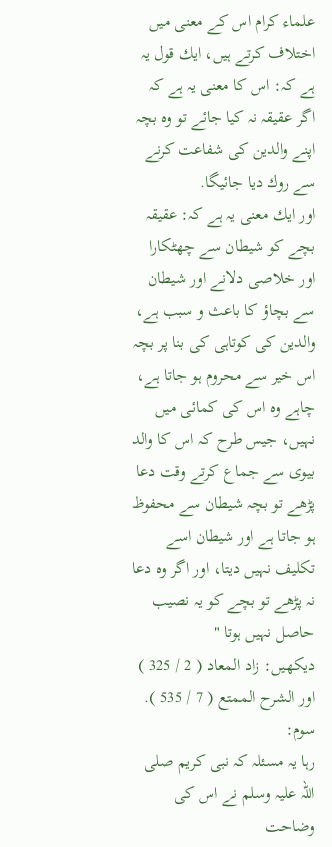علماء كرام اس كے معنى ميں اختلاف كرتے ہيں، ايك قول يہ ہے كہ: اس كا معنى يہ ہے كہ اگر عقيقہ نہ كيا جائے تو وہ بچہ اپنے والدين كى شفاعت كرنے سے روك ديا جائيگا.
اور ايك معنى يہ ہے كہ: عقيقہ بچے كو شيطان سے چھٹكارا اور خلاصى دلانے اور شيطان سے بچاؤ كا باعث و سبب ہے، والدين كى كوتاہى كى بنا پر بچہ اس خير سے محروم ہو جاتا ہے، چاہے وہ اس كى كمائى ميں نہيں، جيس طرح كہ اس كا والد بيوى سے جماع كرتے وقت دعا پڑھے تو بچہ شيطان سے محفوظ ہو جاتا ہے اور شيطان اسے تكليف نہيں ديتا، اور اگر وہ دعا نہ پڑھے تو بچے كو يہ نصيب حاصل نہيں ہوتا "
ديكھيں: زاد المعاد ( 2 / 325 ) اور الشرح الممتع ( 7 / 535 ).
سوم:
رہا يہ مسئلہ كہ نبى كريم صلى اللہ عليہ وسلم نے اس كى وضاحت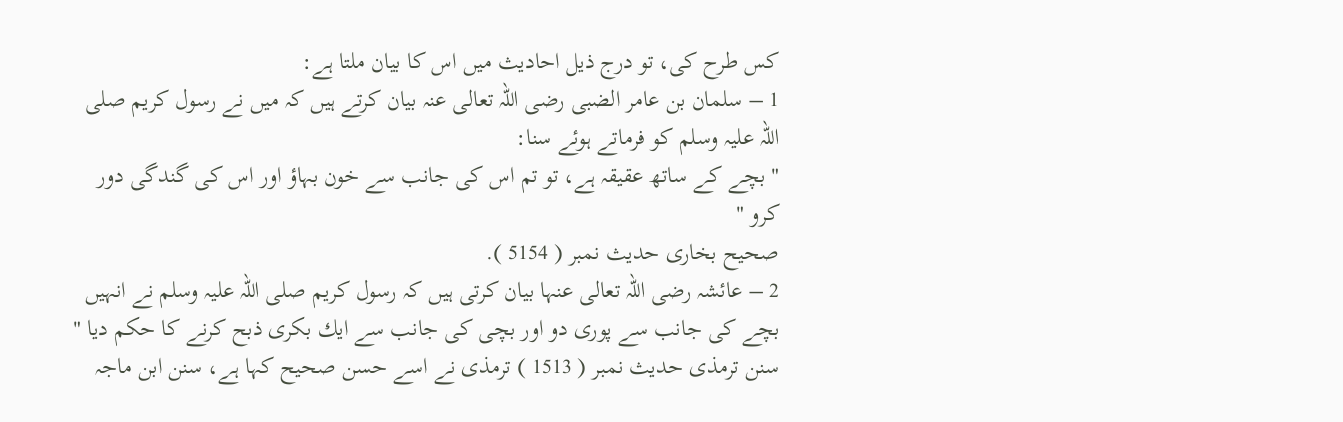كس طرح كى، تو درج ذيل احاديث ميں اس كا بيان ملتا ہے:
1 – سلمان بن عامر الضبى رضى اللہ تعالى عنہ بيان كرتے ہيں كہ ميں نے رسول كريم صلى اللہ عليہ وسلم كو فرماتے ہوئے سنا:
" بچے كے ساتھ عقيقہ ہے، تو تم اس كى جانب سے خون بہاؤ اور اس كى گندگى دور كرو "
صحيح بخارى حديث نمبر ( 5154 ).
2 – عائشہ رضى اللہ تعالى عنہا بيان كرتى ہيں كہ رسول كريم صلى اللہ عليہ وسلم نے انہيں بچے كى جانب سے پورى دو اور بچى كى جانب سے ايك بكرى ذبح كرنے كا حكم ديا "
سنن ترمذى حديث نمبر ( 1513 ) ترمذى نے اسے حسن صحيح كہا ہے، سنن ابن ماجہ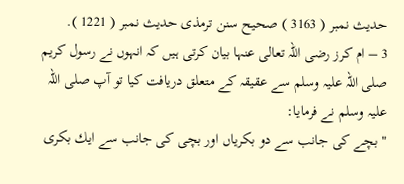حديث نمبر ( 3163 ) صحيح سنن ترمذى حديث نمبر ( 1221 ).
3 – ام كرز رضى اللہ تعالى عنہا بيان كرتى ہيں كہ انہوں نے رسول كريم صلى اللہ عليہ وسلم سے عقيقہ كے متعلق دريافت كيا تو آپ صلى اللہ عليہ وسلم نے فرمايا:
" بچے كى جانب سے دو بكرياں اور بچى كى جانب سے ايك بكرى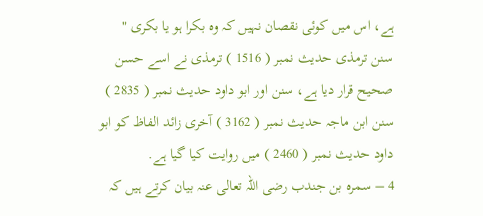ہے، اس ميں كوئى نقصان نہيں كہ وہ بكرا ہو يا بكرى "
سنن ترمذى حديث نمبر ( 1516 ) ترمذى نے اسے حسن صحيح قرار ديا ہے، سنن اور ابو داود حديث نمبر ( 2835 ) سنن ابن ماجہ حديث نمبر ( 3162 ) آخرى زائد الفاظ كو ابو داود حديث نمبر ( 2460 ) ميں روايت كيا گيا ہے.
4 – سمرہ بن جندب رضى اللہ تعالى عنہ بيان كرتے ہيں كہ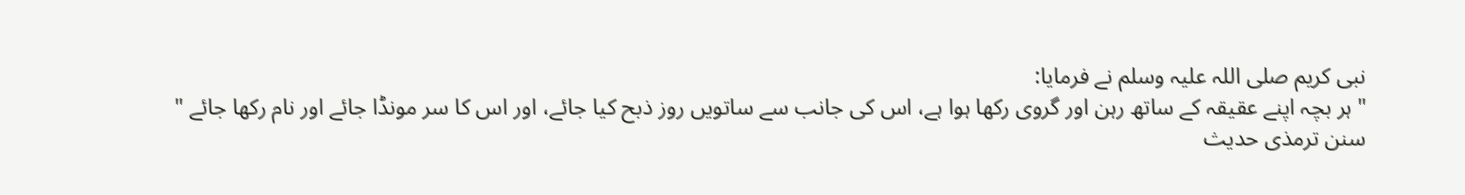نبى كريم صلى اللہ عليہ وسلم نے فرمايا:
" ہر بچہ اپنے عقيقہ كے ساتھ رہن اور گروى ركھا ہوا ہے، اس كى جانب سے ساتويں روز ذبح كيا جائے، اور اس كا سر مونڈا جائے اور نام ركھا جائے "
سنن ترمذى حديث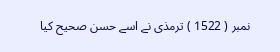نمبر ( 1522 ) ترمذى نے اسے حسن صحيح كيا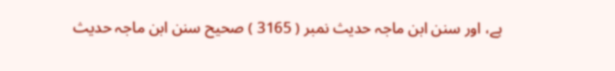ہے، اور سنن ابن ماجہ حديث نمبر ( 3165 ) صحيح سنن ابن ماجہ حديث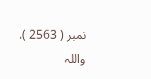نمبر ( 2563 ).
واللہ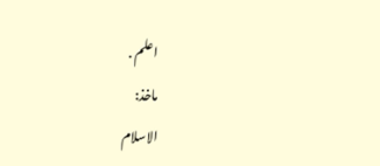اعلم .
ماخذ:
الاسلام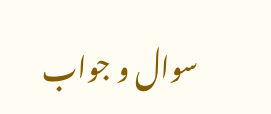سوال و جواب